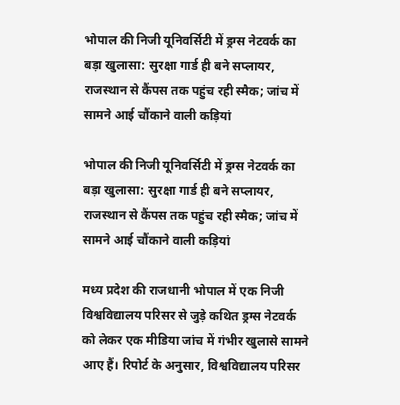भोपाल की निजी यूनिवर्सिटी में ड्रग्स नेटवर्क का बड़ा खुलासा: सुरक्षा गार्ड ही बने सप्लायर, राजस्थान से कैंपस तक पहुंच रही स्मैक; जांच में सामने आई चौंकाने वाली कड़ियां

भोपाल की निजी यूनिवर्सिटी में ड्रग्स नेटवर्क का बड़ा खुलासा: सुरक्षा गार्ड ही बने सप्लायर, राजस्थान से कैंपस तक पहुंच रही स्मैक; जांच में सामने आई चौंकाने वाली कड़ियां

मध्य प्रदेश की राजधानी भोपाल में एक निजी विश्वविद्यालय परिसर से जुड़े कथित ड्रग्स नेटवर्क को लेकर एक मीडिया जांच में गंभीर खुलासे सामने आए हैं। रिपोर्ट के अनुसार, विश्वविद्यालय परिसर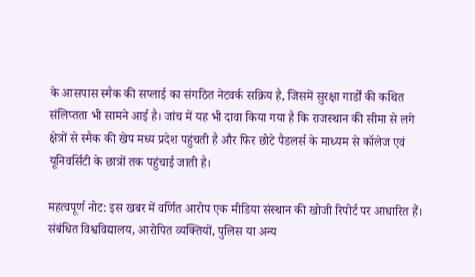के आसपास स्मैक की सप्लाई का संगठित नेटवर्क सक्रिय है, जिसमें सुरक्षा गार्डों की कथित संलिप्तता भी सामने आई है। जांच में यह भी दावा किया गया है कि राजस्थान की सीमा से लगे क्षेत्रों से स्मैक की खेप मध्य प्रदेश पहुंचती है और फिर छोटे पैडलर्स के माध्यम से कॉलेज एवं यूनिवर्सिटी के छात्रों तक पहुंचाई जाती है।

महत्वपूर्ण नोट: इस खबर में वर्णित आरोप एक मीडिया संस्थान की खोजी रिपोर्ट पर आधारित हैं। संबंधित विश्वविद्यालय, आरोपित व्यक्तियों, पुलिस या अन्य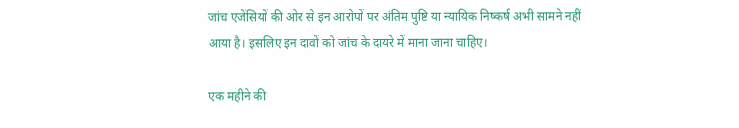जांच एजेंसियों की ओर से इन आरोपों पर अंतिम पुष्टि या न्यायिक निष्कर्ष अभी सामने नहीं आया है। इसलिए इन दावों को जांच के दायरे में माना जाना चाहिए।

एक महीने की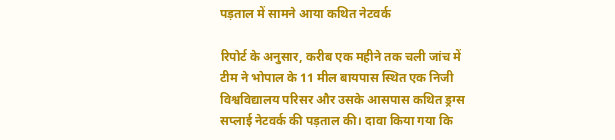पड़ताल में सामने आया कथित नेटवर्क

रिपोर्ट के अनुसार, करीब एक महीने तक चली जांच में टीम ने भोपाल के 11 मील बायपास स्थित एक निजी विश्वविद्यालय परिसर और उसके आसपास कथित ड्रग्स सप्लाई नेटवर्क की पड़ताल की। दावा किया गया कि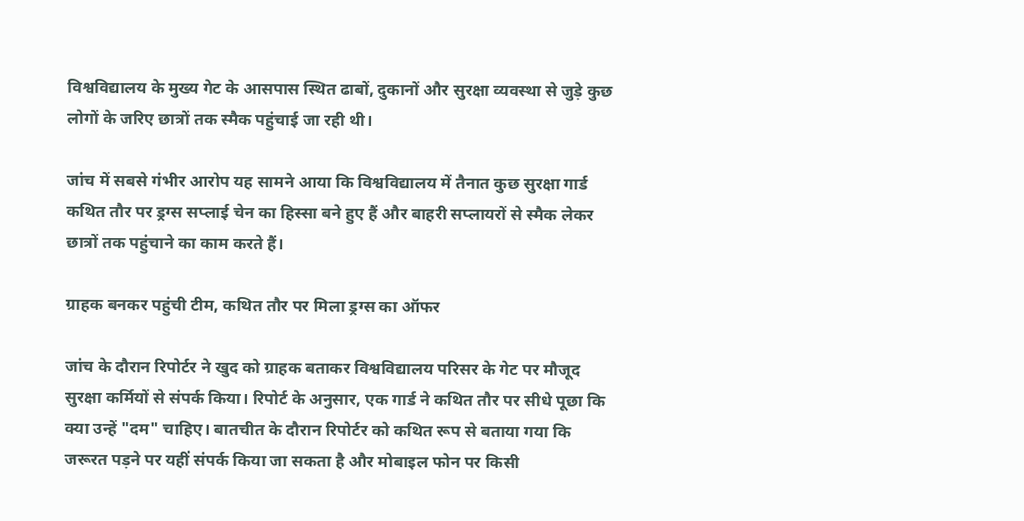विश्वविद्यालय के मुख्य गेट के आसपास स्थित ढाबों, दुकानों और सुरक्षा व्यवस्था से जुड़े कुछ लोगों के जरिए छात्रों तक स्मैक पहुंचाई जा रही थी।

जांच में सबसे गंभीर आरोप यह सामने आया कि विश्वविद्यालय में तैनात कुछ सुरक्षा गार्ड कथित तौर पर ड्रग्स सप्लाई चेन का हिस्सा बने हुए हैं और बाहरी सप्लायरों से स्मैक लेकर छात्रों तक पहुंचाने का काम करते हैं।

ग्राहक बनकर पहुंची टीम, कथित तौर पर मिला ड्रग्स का ऑफर

जांच के दौरान रिपोर्टर ने खुद को ग्राहक बताकर विश्वविद्यालय परिसर के गेट पर मौजूद सुरक्षा कर्मियों से संपर्क किया। रिपोर्ट के अनुसार, एक गार्ड ने कथित तौर पर सीधे पूछा कि क्या उन्हें "दम" चाहिए। बातचीत के दौरान रिपोर्टर को कथित रूप से बताया गया कि जरूरत पड़ने पर यहीं संपर्क किया जा सकता है और मोबाइल फोन पर किसी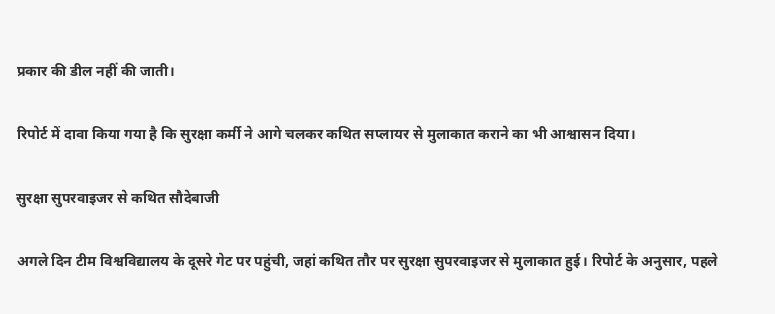प्रकार की डील नहीं की जाती।

रिपोर्ट में दावा किया गया है कि सुरक्षा कर्मी ने आगे चलकर कथित सप्लायर से मुलाकात कराने का भी आश्वासन दिया।

सुरक्षा सुपरवाइजर से कथित सौदेबाजी

अगले दिन टीम विश्वविद्यालय के दूसरे गेट पर पहुंची, जहां कथित तौर पर सुरक्षा सुपरवाइजर से मुलाकात हुई। रिपोर्ट के अनुसार, पहले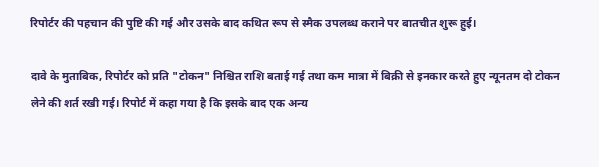रिपोर्टर की पहचान की पुष्टि की गई और उसके बाद कथित रूप से स्मैक उपलब्ध कराने पर बातचीत शुरू हुई।

दावे के मुताबिक, रिपोर्टर को प्रति "टोकन" निश्चित राशि बताई गई तथा कम मात्रा में बिक्री से इनकार करते हुए न्यूनतम दो टोकन लेने की शर्त रखी गई। रिपोर्ट में कहा गया है कि इसके बाद एक अन्य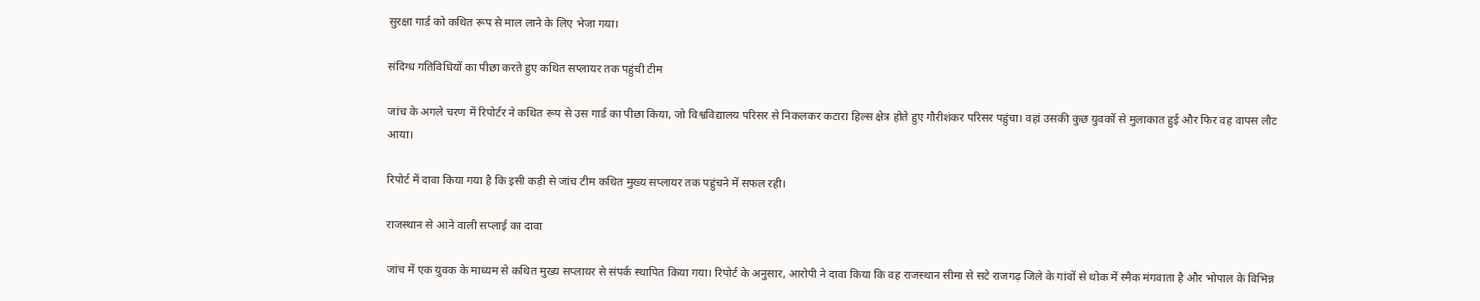सुरक्षा गार्ड को कथित रूप से माल लाने के लिए भेजा गया।

संदिग्ध गतिविधियों का पीछा करते हुए कथित सप्लायर तक पहुंची टीम

जांच के अगले चरण में रिपोर्टर ने कथित रूप से उस गार्ड का पीछा किया, जो विश्वविद्यालय परिसर से निकलकर कटारा हिल्स क्षेत्र होते हुए गौरीशंकर परिसर पहुंचा। वहां उसकी कुछ युवकों से मुलाकात हुई और फिर वह वापस लौट आया।

रिपोर्ट में दावा किया गया है कि इसी कड़ी से जांच टीम कथित मुख्य सप्लायर तक पहुंचने में सफल रही।

राजस्थान से आने वाली सप्लाई का दावा

जांच में एक युवक के माध्यम से कथित मुख्य सप्लायर से संपर्क स्थापित किया गया। रिपोर्ट के अनुसार, आरोपी ने दावा किया कि वह राजस्थान सीमा से सटे राजगढ़ जिले के गांवों से थोक में स्मैक मंगवाता है और भोपाल के विभिन्न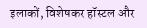इलाकों, विशेषकर हॉस्टल और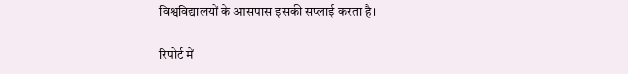विश्वविद्यालयों के आसपास इसकी सप्लाई करता है।

रिपोर्ट में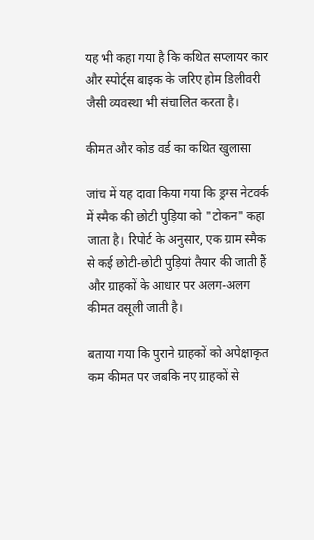यह भी कहा गया है कि कथित सप्लायर कार और स्पोर्ट्स बाइक के जरिए होम डिलीवरी जैसी व्यवस्था भी संचालित करता है।

कीमत और कोड वर्ड का कथित खुलासा

जांच में यह दावा किया गया कि ड्रग्स नेटवर्क में स्मैक की छोटी पुड़िया को "टोकन" कहा जाता है। रिपोर्ट के अनुसार, एक ग्राम स्मैक से कई छोटी-छोटी पुड़ियां तैयार की जाती हैं और ग्राहकों के आधार पर अलग-अलग कीमत वसूली जाती है।

बताया गया कि पुराने ग्राहकों को अपेक्षाकृत कम कीमत पर जबकि नए ग्राहकों से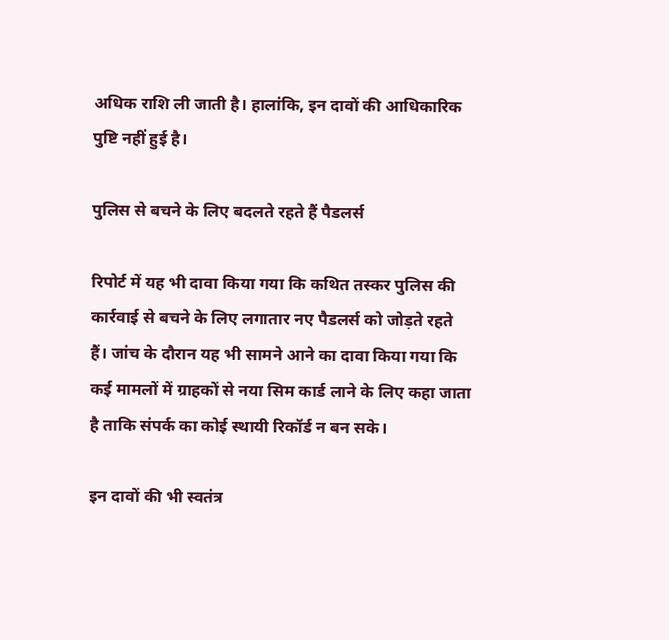अधिक राशि ली जाती है। हालांकि, इन दावों की आधिकारिक पुष्टि नहीं हुई है।

पुलिस से बचने के लिए बदलते रहते हैं पैडलर्स

रिपोर्ट में यह भी दावा किया गया कि कथित तस्कर पुलिस की कार्रवाई से बचने के लिए लगातार नए पैडलर्स को जोड़ते रहते हैं। जांच के दौरान यह भी सामने आने का दावा किया गया कि कई मामलों में ग्राहकों से नया सिम कार्ड लाने के लिए कहा जाता है ताकि संपर्क का कोई स्थायी रिकॉर्ड न बन सके।

इन दावों की भी स्वतंत्र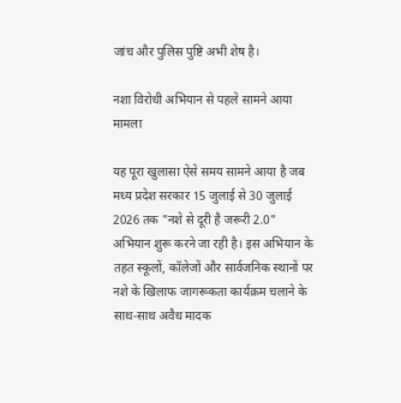जांच और पुलिस पुष्टि अभी शेष है।

नशा विरोधी अभियान से पहले सामने आया मामला

यह पूरा खुलासा ऐसे समय सामने आया है जब मध्य प्रदेश सरकार 15 जुलाई से 30 जुलाई 2026 तक "नशे से दूरी है जरूरी 2.0" अभियान शुरू करने जा रही है। इस अभियान के तहत स्कूलों, कॉलेजों और सार्वजनिक स्थानों पर नशे के खिलाफ जागरूकता कार्यक्रम चलाने के साथ-साथ अवैध मादक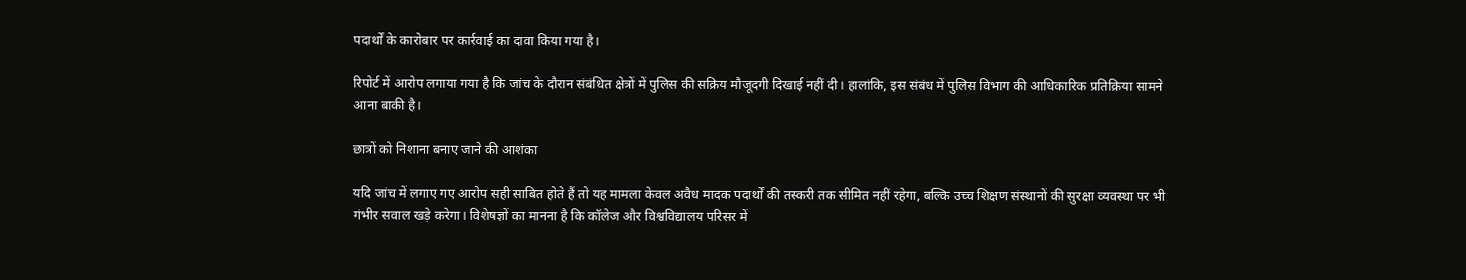पदार्थों के कारोबार पर कार्रवाई का दावा किया गया है।

रिपोर्ट में आरोप लगाया गया है कि जांच के दौरान संबंधित क्षेत्रों में पुलिस की सक्रिय मौजूदगी दिखाई नहीं दी। हालांकि, इस संबंध में पुलिस विभाग की आधिकारिक प्रतिक्रिया सामने आना बाकी है।

छात्रों को निशाना बनाए जाने की आशंका

यदि जांच में लगाए गए आरोप सही साबित होते हैं तो यह मामला केवल अवैध मादक पदार्थों की तस्करी तक सीमित नहीं रहेगा, बल्कि उच्च शिक्षण संस्थानों की सुरक्षा व्यवस्था पर भी गंभीर सवाल खड़े करेगा। विशेषज्ञों का मानना है कि कॉलेज और विश्वविद्यालय परिसर में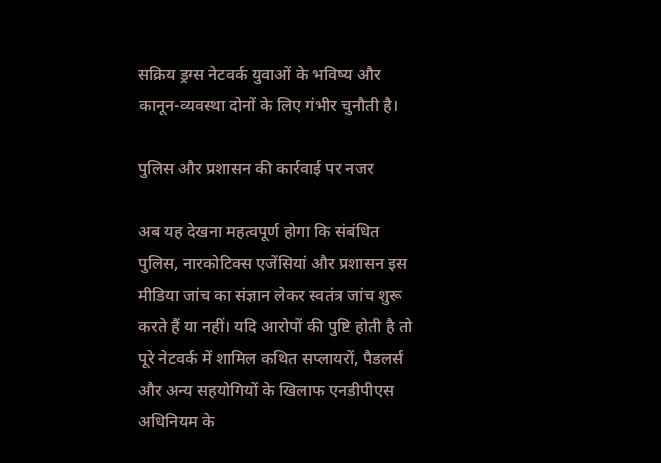सक्रिय ड्रग्स नेटवर्क युवाओं के भविष्य और कानून-व्यवस्था दोनों के लिए गंभीर चुनौती है।

पुलिस और प्रशासन की कार्रवाई पर नजर

अब यह देखना महत्वपूर्ण होगा कि संबंधित पुलिस, नारकोटिक्स एजेंसियां और प्रशासन इस मीडिया जांच का संज्ञान लेकर स्वतंत्र जांच शुरू करते हैं या नहीं। यदि आरोपों की पुष्टि होती है तो पूरे नेटवर्क में शामिल कथित सप्लायरों, पैडलर्स और अन्य सहयोगियों के खिलाफ एनडीपीएस अधिनियम के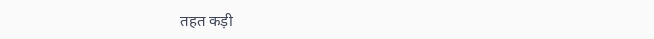तहत कड़ी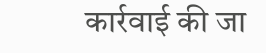कार्रवाई की जा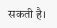सकती है।